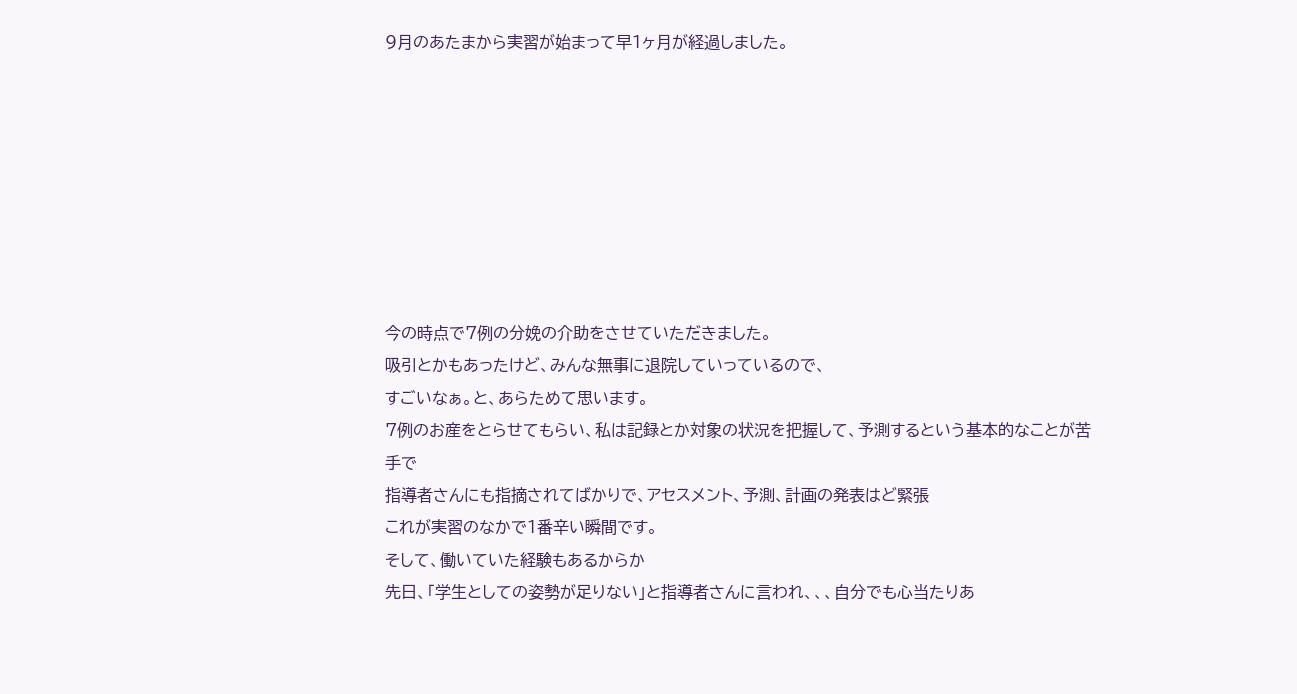9月のあたまから実習が始まって早1ヶ月が経過しました。








今の時点で7例の分娩の介助をさせていただきました。
吸引とかもあったけど、みんな無事に退院していっているので、
すごいなぁ。と、あらためて思います。
7例のお産をとらせてもらい、私は記録とか対象の状況を把握して、予測するという基本的なことが苦手で
指導者さんにも指摘されてばかりで、アセスメント、予測、計画の発表はど緊張
これが実習のなかで1番辛い瞬間です。
そして、働いていた経験もあるからか
先日、「学生としての姿勢が足りない」と指導者さんに言われ、、、自分でも心当たりあ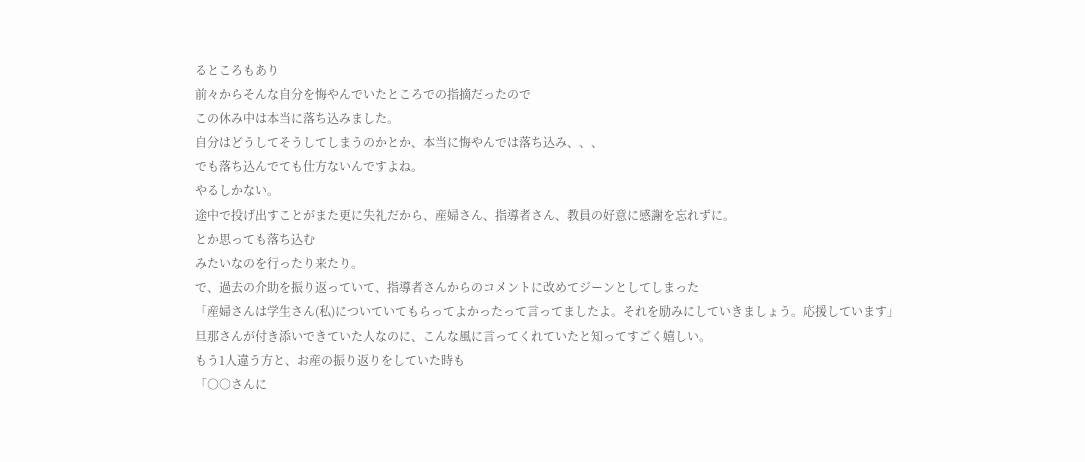るところもあり
前々からそんな自分を悔やんでいたところでの指摘だったので
この休み中は本当に落ち込みました。
自分はどうしてそうしてしまうのかとか、本当に悔やんでは落ち込み、、、
でも落ち込んでても仕方ないんですよね。
やるしかない。
途中で投げ出すことがまた更に失礼だから、産婦さん、指導者さん、教員の好意に感謝を忘れずに。
とか思っても落ち込む
みたいなのを行ったり来たり。
で、過去の介助を振り返っていて、指導者さんからのコメントに改めてジーンとしてしまった
「産婦さんは学生さん(私)についていてもらってよかったって言ってましたよ。それを励みにしていきましょう。応援しています」
旦那さんが付き添いできていた人なのに、こんな風に言ってくれていたと知ってすごく嬉しい。
もう1人違う方と、お産の振り返りをしていた時も
「○○さんに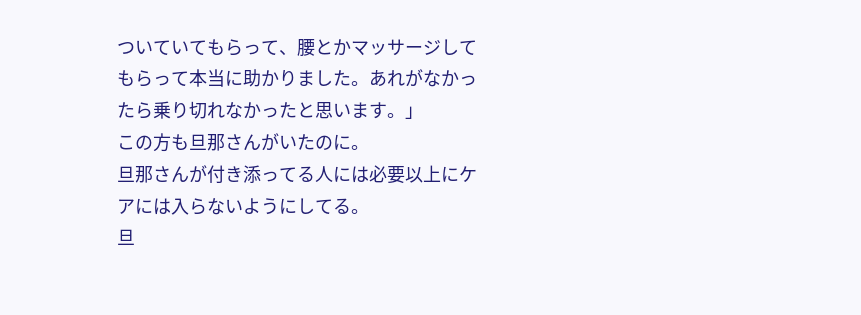ついていてもらって、腰とかマッサージしてもらって本当に助かりました。あれがなかったら乗り切れなかったと思います。」
この方も旦那さんがいたのに。
旦那さんが付き添ってる人には必要以上にケアには入らないようにしてる。
旦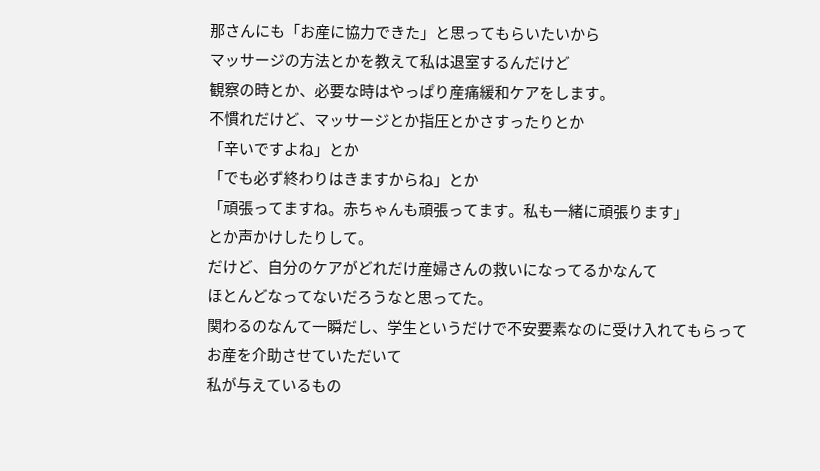那さんにも「お産に協力できた」と思ってもらいたいから
マッサージの方法とかを教えて私は退室するんだけど
観察の時とか、必要な時はやっぱり産痛緩和ケアをします。
不慣れだけど、マッサージとか指圧とかさすったりとか
「辛いですよね」とか
「でも必ず終わりはきますからね」とか
「頑張ってますね。赤ちゃんも頑張ってます。私も一緒に頑張ります」
とか声かけしたりして。
だけど、自分のケアがどれだけ産婦さんの救いになってるかなんて
ほとんどなってないだろうなと思ってた。
関わるのなんて一瞬だし、学生というだけで不安要素なのに受け入れてもらって
お産を介助させていただいて
私が与えているもの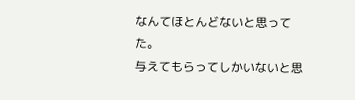なんてほとんどないと思ってた。
与えてもらってしかいないと思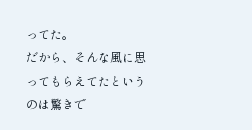ってた。
だから、そんな風に思ってもらえてたというのは驚きで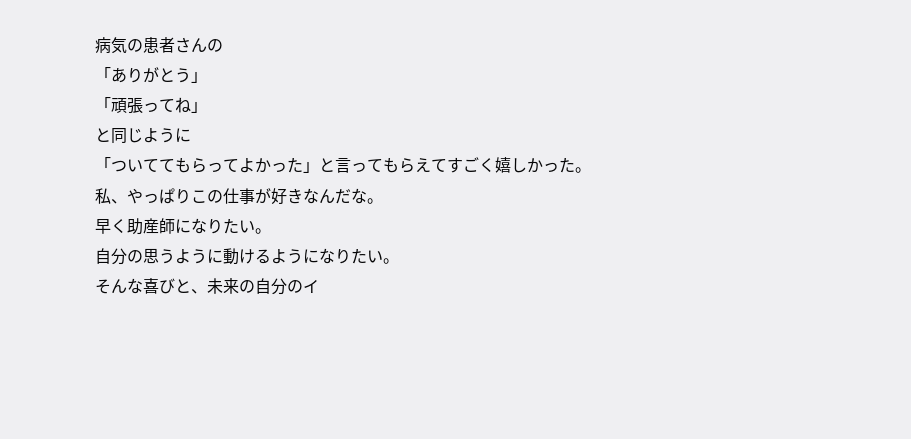病気の患者さんの
「ありがとう」
「頑張ってね」
と同じように
「ついててもらってよかった」と言ってもらえてすごく嬉しかった。
私、やっぱりこの仕事が好きなんだな。
早く助産師になりたい。
自分の思うように動けるようになりたい。
そんな喜びと、未来の自分のイ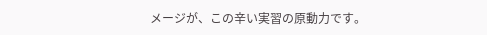メージが、この辛い実習の原動力です。